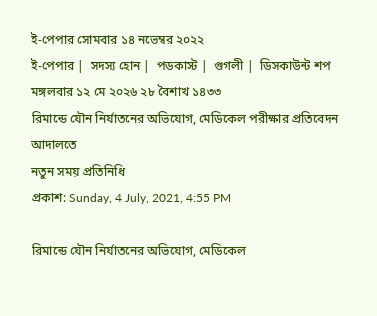ই-পেপার সোমবার ১৪ নভেম্বর ২০২২
ই-পেপার |  সদস্য হোন |  পডকাস্ট |  গুগলী |  ডিসকাউন্ট শপ
মঙ্গলবার ১২ মে ২০২৬ ২৮ বৈশাখ ১৪৩৩
রিমান্ডে যৌন নির্যাতনের অভিযোগ, মেডিকেল পরীক্ষার প্রতিবেদন আদালতে
নতুন সময় প্রতিনিধি
প্রকাশ: Sunday, 4 July, 2021, 4:55 PM

রিমান্ডে যৌন নির্যাতনের অভিযোগ, মেডিকেল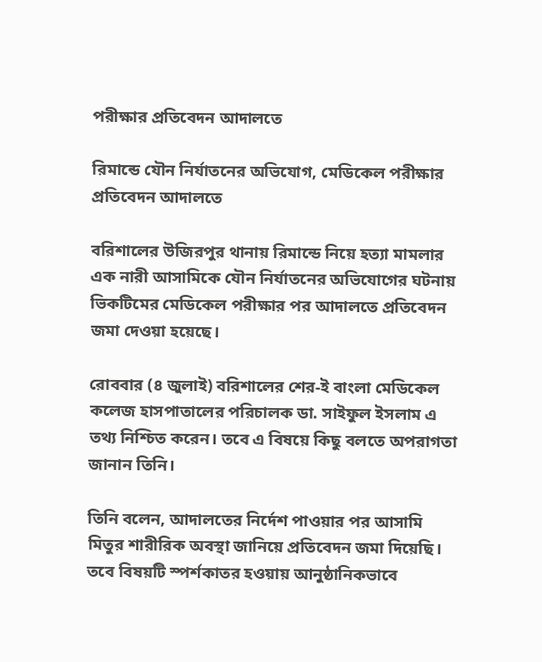পরীক্ষার প্রতিবেদন আদালতে

রিমান্ডে যৌন নির্যাতনের অভিযোগ, মেডিকেল পরীক্ষার প্রতিবেদন আদালতে

বরিশালের উজিরপুর থানায় রিমান্ডে নিয়ে হত্যা মামলার এক নারী আসামিকে যৌন নির্যাতনের অভিযোগের ঘটনায় ভিকটিমের মেডিকেল পরীক্ষার পর আদালতে প্রতিবেদন জমা দেওয়া হয়েছে।

রোববার (৪ জুলাই) বরিশালের শের-ই বাংলা মেডিকেল কলেজ হাসপাতালের পরিচালক ডা. সাইফুল ইসলাম এ তথ্য নিশ্চিত করেন। তবে এ বিষয়ে কিছু বলতে অপরাগতা জানান তিনি।

তিনি বলেন, আদালতের নির্দেশ পাওয়ার পর আসামি মিতুর শারীরিক অবস্থা জানিয়ে প্রতিবেদন জমা দিয়েছি। তবে বিষয়টি স্পর্শকাতর হওয়ায় আনুষ্ঠানিকভাবে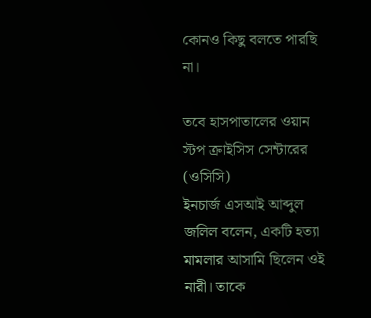কোনও কিছু বলতে পারছি না।

তবে হাসপাতালের ওয়ান স্টপ ক্রাইসিস সেন্টারের (ওসিসি) ইনচার্জ ‍এসআই ‍আব্দুল জলিল বলেন, একটি হত্যা মামলার ‍আসামি ছিলেন ওই নারী। তাকে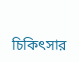চিকিৎসার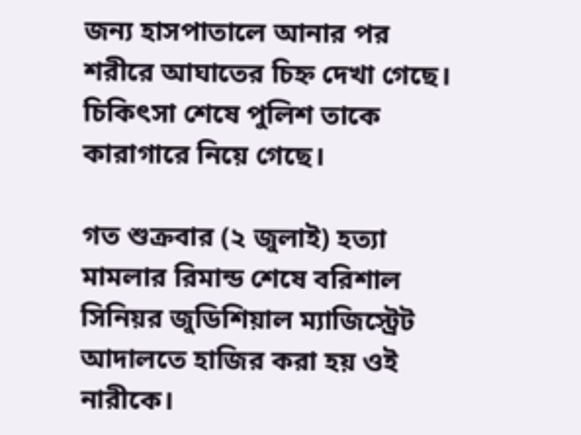জন্য হাসপাতালে আনার পর শরীরে ‍আঘাতের চিহ্ন দেখা গেছে। চিকিৎসা শেষে পুলিশ তাকে কারাগারে নিয়ে গেছে।

গত শুক্রবার (২ জুলাই) হত্যা মামলার রিমান্ড শেষে বরিশাল সিনিয়র জুডিশিয়াল ম্যাজিস্ট্রেট আদালতে হাজির করা হয় ওই নারীকে।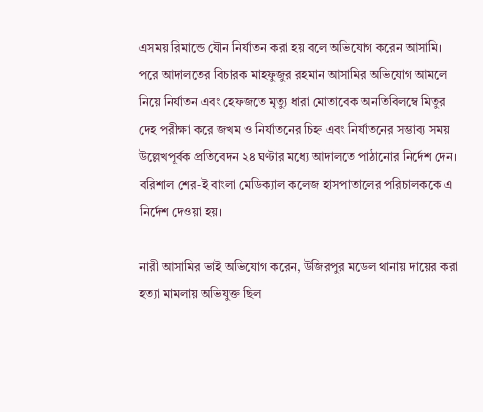এসময় রিমান্ডে যৌন নির্যাতন করা হয় বলে অভিযোগ করেন আসামি। পরে আদালতের বিচারক মাহফুজুর রহমান আসামির অভিযোগ আমলে নিয়ে নির্যাতন এবং হেফজতে মৃত্যু ধারা মোতাবেক অনতিবিলম্বে মিতুর দেহ পরীক্ষা করে জখম ও নির্যাতনের চিহ্ন এবং নির্যাতনের সম্ভাব্য সময় উল্লেখপূর্বক প্রতিবেদন ২৪ ঘণ্টার মধ্যে আদালতে পাঠানোর নির্দেশ দেন। বরিশাল শের-ই বাংলা মেডিক্যাল কলেজ হাসপাতালের পরিচালককে এ নির্দেশ দেওয়া হয়।

নারী আসামির ভাই অভিযোগ করেন, উজিরপুর মডেল থানায় দায়ের করা হত্যা মামলায় অভিযুক্ত ছিল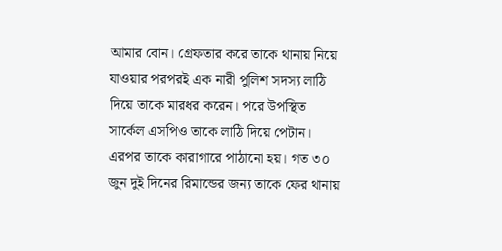আমার বোন। গ্রেফতার করে তাকে থানায় নিয়ে যাওয়ার পরপরই এক নারী পুলিশ সদস্য লাঠি দিয়ে তাকে মারধর করেন। পরে উপস্থিত সার্কেল এসপিও তাকে লাঠি দিয়ে পেটান। এরপর তাকে কারাগারে পাঠানো হয়। গত ৩০ জুন দুই দিনের রিমান্ডের জন্য তাকে ফের থানায়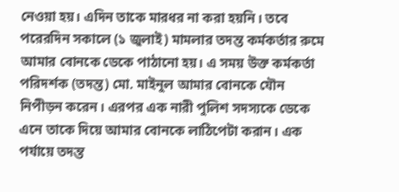নেওয়া হয়। এদিন তাকে মারধর না করা হয়নি। তবে পরেরদিন সকালে (১ জুলাই) মামলার তদন্ত কর্মকর্তার রুমে আমার বোনকে ডেকে পাঠানো হয়। এ সময় উক্ত কর্মকর্তা পরিদর্শক (তদন্ত) মো. মাইনুল আমার বোনকে যৌন নিপীড়ন করেন। এরপর এক নারী পুলিশ সদস্যকে ডেকে এনে তাকে দিয়ে আমার বোনকে লাঠিপেটা করান। এক পর্যায়ে তদন্ত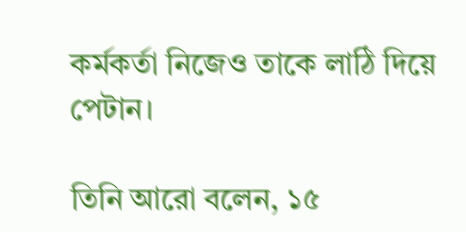কর্মকর্তা নিজেও তাকে লাঠি দিয়ে পেটান।

তিনি আরো বলেন, ১৫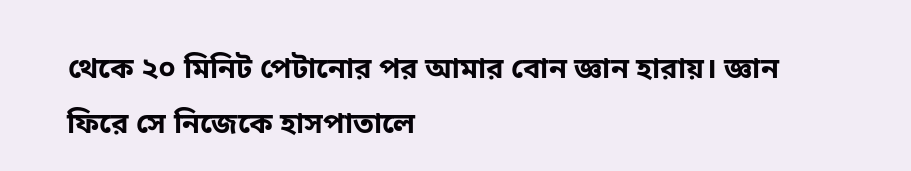থেকে ২০ মিনিট পেটানোর পর আমার বোন জ্ঞান হারায়। জ্ঞান ফিরে সে নিজেকে হাসপাতালে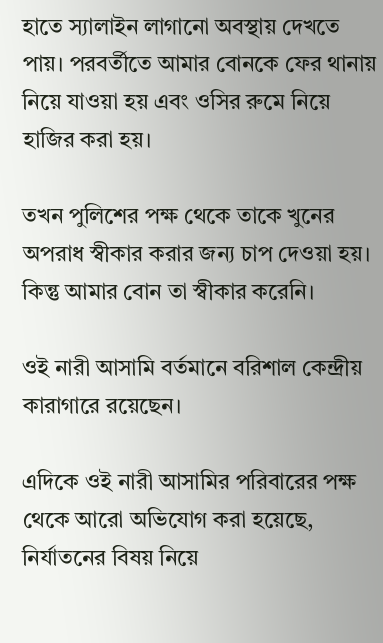হাতে স্যালাইন লাগানো অবস্থায় দেখতে পায়। পরবর্তীতে আমার বোনকে ফের থানায় নিয়ে যাওয়া হয় এবং ওসির রুমে নিয়ে হাজির করা হয়।

তখন পুলিশের পক্ষ থেকে তাকে খুনের অপরাধ স্বীকার করার জন্য চাপ দেওয়া হয়। কিন্তু আমার বোন তা স্বীকার করেনি।

ওই নারী আসামি বর্তমানে বরিশাল কেন্দ্রীয় কারাগারে রয়েছেন।

এদিকে ওই নারী আসামির পরিবারের পক্ষ থেকে আরো অভিযোগ করা হয়েছে, নির্যাতনের বিষয় নিয়ে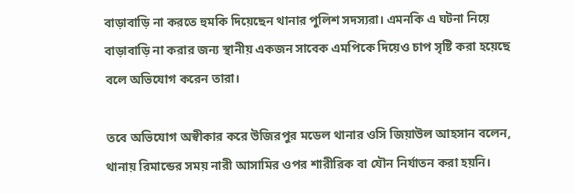বাড়াবাড়ি না করতে হুমকি দিয়েছেন থানার পুলিশ সদস্যরা। এমনকি এ ঘটনা নিয়ে বাড়াবাড়ি না করার জন্য স্থানীয় একজন সাবেক এমপিকে দিয়েও চাপ সৃষ্টি করা হয়েছে বলে অভিযোগ করেন তারা।

তবে অভিযোগ অস্বীকার করে উজিরপুর মডেল থানার ওসি জিয়াউল আহসান বলেন, থানায় রিমান্ডের সময় নারী আসামির ওপর শারীরিক বা যৌন নির্যাতন করা হয়নি।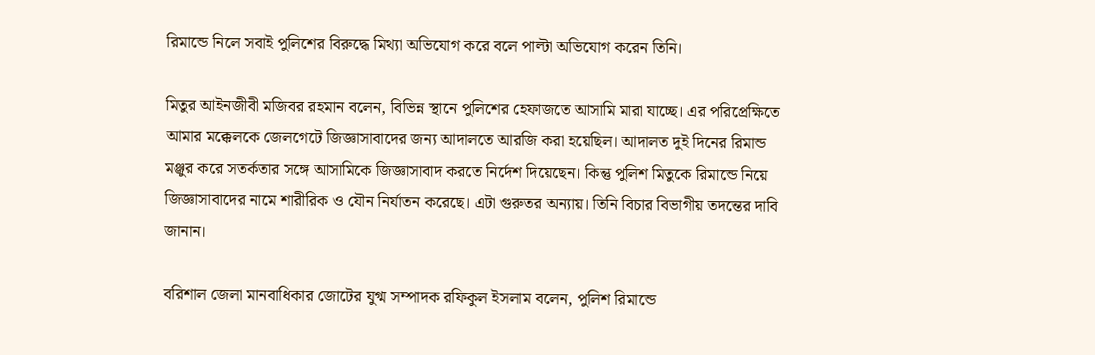রিমান্ডে নিলে সবাই পুলিশের বিরুদ্ধে মিথ্যা অভিযোগ করে বলে পাল্টা অভিযোগ করেন তিনি।

মিতুর আইনজীবী মজিবর রহমান বলেন, বিভিন্ন স্থানে পুলিশের হেফাজতে আসামি মারা যাচ্ছে। এর পরিপ্রেক্ষিতে আমার মক্কেলকে জেলগেটে জিজ্ঞাসাবাদের জন্য আদালতে আরজি করা হয়েছিল। আদালত দুই দিনের রিমান্ড মঞ্জুর করে সতর্কতার সঙ্গে আসামিকে জিজ্ঞাসাবাদ করতে নির্দেশ দিয়েছেন। কিন্তু পুলিশ মিতুকে রিমান্ডে নিয়ে জিজ্ঞাসাবাদের নামে শারীরিক ও যৌন নির্যাতন করেছে। এটা গুরুতর অন্যায়। তিনি বিচার বিভাগীয় তদন্তের দাবি জানান।

বরিশাল জেলা মানবাধিকার জোটের যুগ্ম সম্পাদক রফিকুল ইসলাম বলেন, পুলিশ রিমান্ডে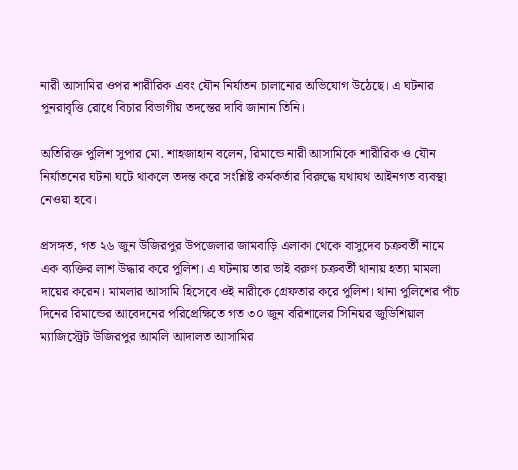নারী আসামির ওপর শারীরিক এবং যৌন নির্যাতন চালানোর অভিযোগ উঠেছে। এ ঘটনার পুনরাবৃত্তি রোধে বিচার বিভাগীয় তদন্তের দাবি জানান তিনি।

অতিরিক্ত পুলিশ সুপার মো. শাহজাহান বলেন, রিমান্ডে নারী আসামিকে শারীরিক ও যৌন নির্যাতনের ঘটনা ঘটে থাকলে তদন্ত করে সংশ্লিষ্ট কর্মকর্তার বিরুদ্ধে যথাযথ আইনগত ব্যবস্থা নেওয়া হবে।

প্রসঙ্গত, গত ২৬ জুন উজিরপুর উপজেলার জামবাড়ি এলাকা থেকে বাসুদেব চক্রবর্তী নামে এক ব্যক্তির লাশ উদ্ধার করে পুলিশ। এ ঘটনায় তার ভাই বরুণ চক্রবর্তী থানায় হত্যা মামলা দায়ের করেন। মামলার আসামি হিসেবে ওই নারীকে গ্রেফতার করে পুলিশ। থানা পুলিশের পাঁচ দিনের রিমান্ডের আবেদনের পরিপ্রেক্ষিতে গত ৩০ জুন বরিশালের সিনিয়র জুডিশিয়াল ম্যাজিস্ট্রেট উজিরপুর আমলি আদালত আসামির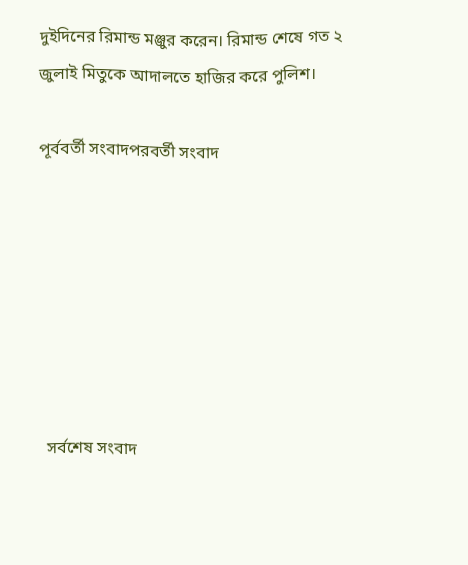দুইদিনের রিমান্ড মঞ্জুর করেন। রিমান্ড শেষে গত ২ জুলাই মিতুকে আদালতে হাজির করে পুলিশ।

পূর্ববর্তী সংবাদপরবর্তী সংবাদ







  সর্বশেষ সংবাদ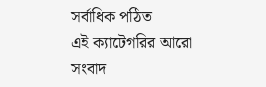সর্বাধিক পঠিত
এই ক্যাটেগরির আরো সংবাদ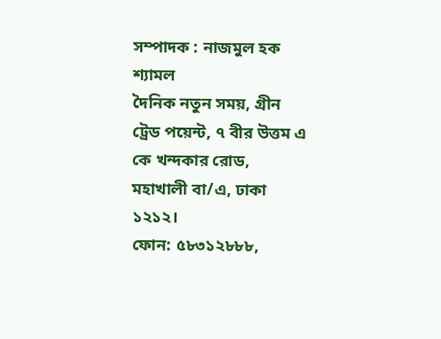সম্পাদক : নাজমুল হক শ্যামল
দৈনিক নতুন সময়, গ্রীন ট্রেড পয়েন্ট, ৭ বীর উত্তম এ কে খন্দকার রোড, মহাখালী বা/এ, ঢাকা ১২১২।
ফোন: ৫৮৩১২৮৮৮,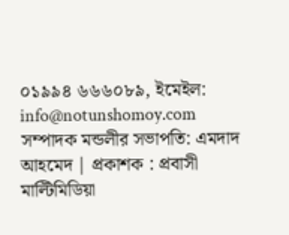০১৯৯৪ ৬৬৬০৮৯, ইমেইল: info@notunshomoy.com
সম্পাদক মন্ডলীর সভাপতি: এমদাদ আহমেদ | প্রকাশক : প্রবাসী মাল্টিমিডিয়া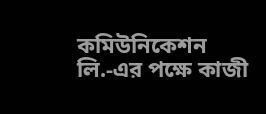কমিউনিকেশন লি.-এর পক্ষে কাজী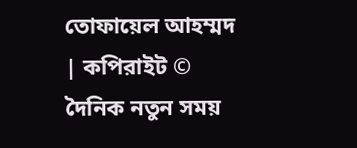তোফায়েল আহম্মদ | কপিরাইট © দৈনিক নতুন সময়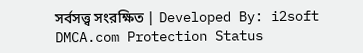সর্বসত্ত্ব সংরক্ষিত | Developed By: i2soft
DMCA.com Protection Status